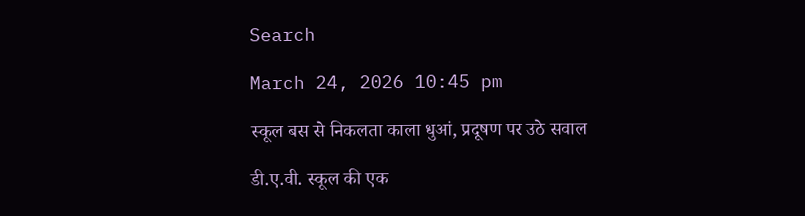Search

March 24, 2026 10:45 pm

स्कूल बस से निकलता काला धुआं, प्रदूषण पर उठे सवाल

डी.ए.वी. स्कूल की एक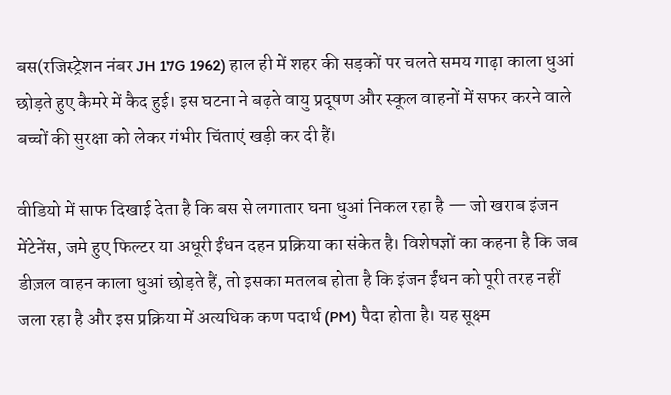बस(रजिस्ट्रेशन नंबर JH 17G 1962) हाल ही में शहर की सड़कों पर चलते समय गाढ़ा काला धुआं छोड़ते हुए कैमरे में कैद हुई। इस घटना ने बढ़ते वायु प्रदूषण और स्कूल वाहनों में सफर करने वाले बच्चों की सुरक्षा को लेकर गंभीर चिंताएं खड़ी कर दी हैं।

वीडियो में साफ दिखाई देता है कि बस से लगातार घना धुआं निकल रहा है — जो खराब इंजन मेंटेनेंस, जमे हुए फिल्टर या अधूरी ईंधन दहन प्रक्रिया का संकेत है। विशेषज्ञों का कहना है कि जब डीज़ल वाहन काला धुआं छोड़ते हैं, तो इसका मतलब होता है कि इंजन ईंधन को पूरी तरह नहीं जला रहा है और इस प्रक्रिया में अत्यधिक कण पदार्थ (PM) पैदा होता है। यह सूक्ष्म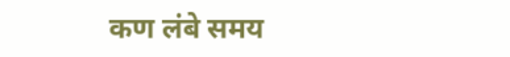कण लंबे समय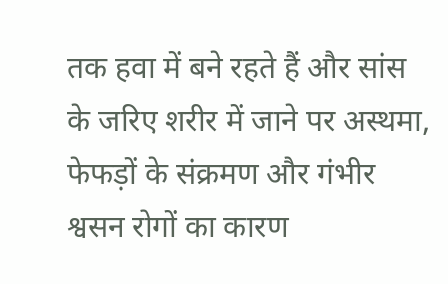तक हवा में बने रहते हैं और सांस के जरिए शरीर में जाने पर अस्थमा, फेफड़ों के संक्रमण और गंभीर श्वसन रोगों का कारण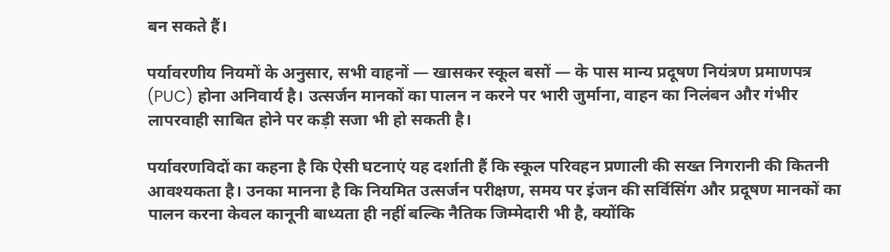बन सकते हैं।

पर्यावरणीय नियमों के अनुसार, सभी वाहनों — खासकर स्कूल बसों — के पास मान्य प्रदूषण नियंत्रण प्रमाणपत्र (PUC) होना अनिवार्य है। उत्सर्जन मानकों का पालन न करने पर भारी जुर्माना, वाहन का निलंबन और गंभीर लापरवाही साबित होने पर कड़ी सजा भी हो सकती है।

पर्यावरणविदों का कहना है कि ऐसी घटनाएं यह दर्शाती हैं कि स्कूल परिवहन प्रणाली की सख्त निगरानी की कितनी आवश्यकता है। उनका मानना है कि नियमित उत्सर्जन परीक्षण, समय पर इंजन की सर्विसिंग और प्रदूषण मानकों का पालन करना केवल कानूनी बाध्यता ही नहीं बल्कि नैतिक जिम्मेदारी भी है, क्योंकि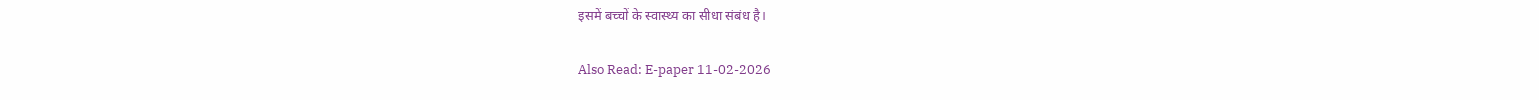इसमें बच्चों के स्वास्थ्य का सीधा संबंध है।

Also Read: E-paper 11-02-2026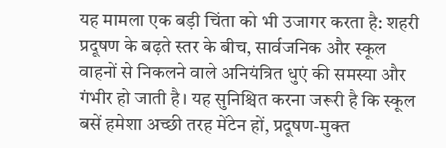यह मामला एक बड़ी चिंता को भी उजागर करता है: शहरी प्रदूषण के बढ़ते स्तर के बीच, सार्वजनिक और स्कूल वाहनों से निकलने वाले अनियंत्रित धुएं की समस्या और गंभीर हो जाती है। यह सुनिश्चित करना जरूरी है कि स्कूल बसें हमेशा अच्छी तरह मेंटेन हों, प्रदूषण-मुक्त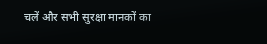चलें और सभी सुरक्षा मानकों का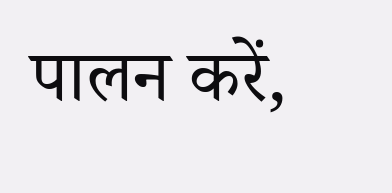पालन करें,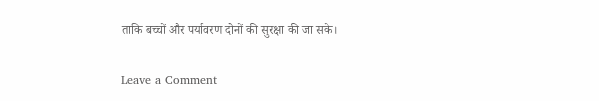ताकि बच्चों और पर्यावरण दोनों की सुरक्षा की जा सके।

Leave a Comment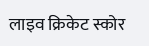लाइव क्रिकेट स्कोर